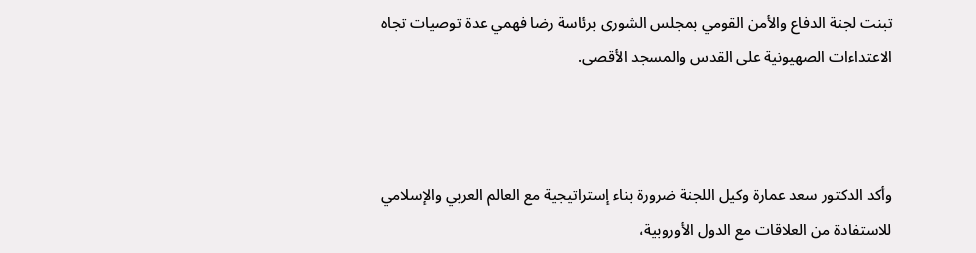تبنت لجنة الدفاع والأمن القومي بمجلس الشورى برئاسة رضا فهمي عدة توصيات تجاه الاعتداءات الصهيونية على القدس والمسجد الأقصى.



وأكد الدكتور سعد عمارة وكيل اللجنة ضرورة بناء إستراتيجية مع العالم العربي والإسلامي للاستفادة من العلاقات مع الدول الأوروبية،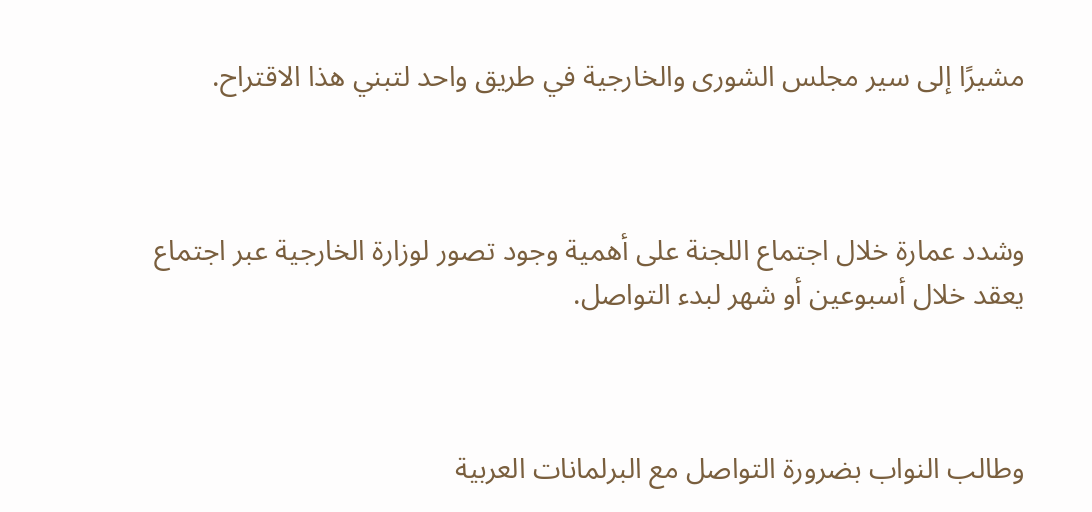مشيرًا إلى سير مجلس الشورى والخارجية في طريق واحد لتبني هذا الاقتراح.



وشدد عمارة خلال اجتماع اللجنة على أهمية وجود تصور لوزارة الخارجية عبر اجتماع يعقد خلال أسبوعين أو شهر لبدء التواصل.



وطالب النواب بضرورة التواصل مع البرلمانات العربية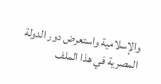والإسلامية واستعرض دور الدولة المصرية في هذا الملف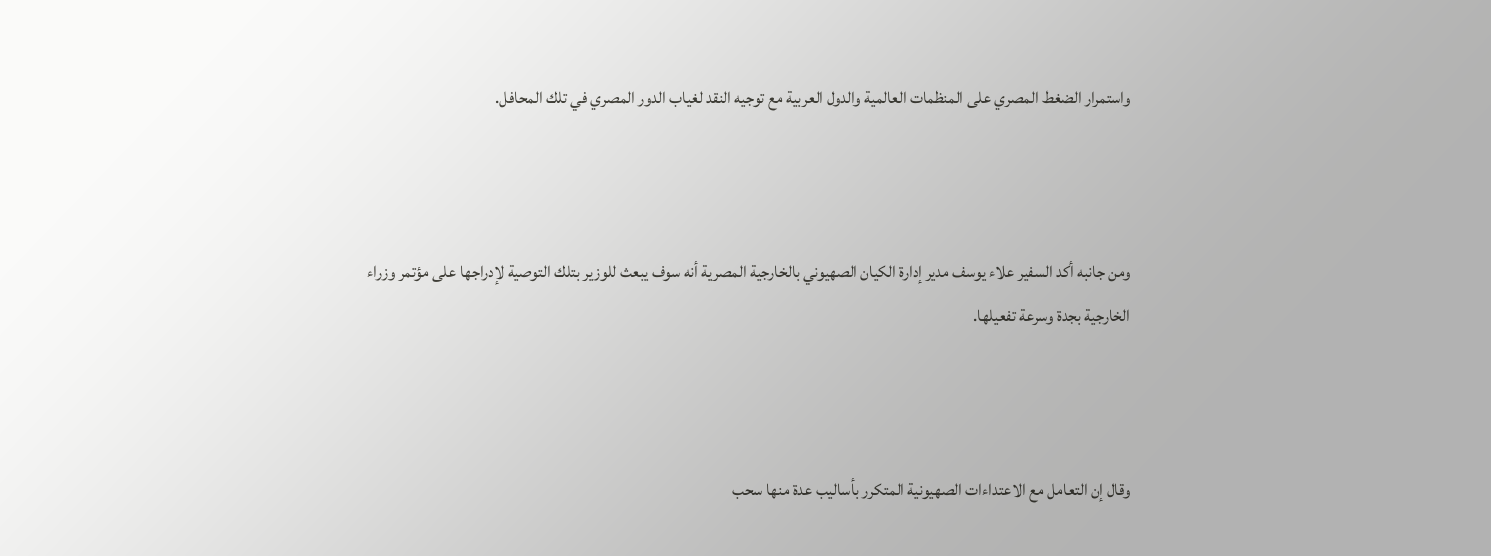واستمرار الضغط المصري على المنظمات العالمية والدول العربية مع توجيه النقد لغياب الدور المصري في تلك المحافل.



ومن جانبه أكد السفير علاء يوسف مدير إدارة الكيان الصهيوني بالخارجية المصرية أنه سوف يبعث للوزير بتلك التوصية لإدراجها على مؤتمر وزراء الخارجية بجدة وسرعة تفعيلها.



وقال إن التعامل مع الاعتداءات الصهيونية المتكرر بأساليب عدة منها سحب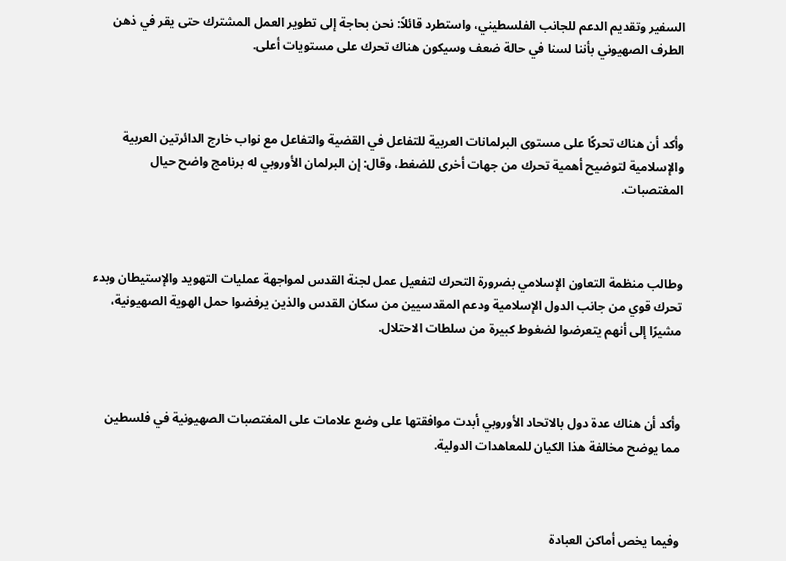السفير وتقديم الدعم للجانب الفلسطيني، واستطرد قائلاً: نحن بحاجة إلى تطوير العمل المشترك حتى يقر في ذهن الطرف الصهيوني بأننا لسنا في حالة ضعف وسيكون هناك تحرك على مستويات أعلى.



وأكد أن هناك تحركًا على مستوى البرلمانات العربية للتفاعل في القضية والتفاعل مع نواب خارج الدائرتين العربية والإسلامية لتوضيح أهمية تحرك من جهات أخرى للضغط، وقال: إن البرلمان الأوروبي له برنامج واضح حيال المغتصبات.



وطالب منظمة التعاون الإسلامي بضرورة التحرك لتفعيل عمل لجنة القدس لمواجهة عمليات التهويد والإستيطان وبدء تحرك قوي من جانب الدول الإسلامية ودعم المقدسيين من سكان القدس والذين يرفضوا حمل الهوية الصهيونية، مشيرًا إلى أنهم يتعرضوا لضغوط كبيرة من سلطات الاحتلال.



وأكد أن هناك عدة دول بالاتحاد الأوروبي أبدت موافقتها على وضع علامات على المغتصبات الصهيونية في فلسطين مما يوضح مخالفة هذا الكيان للمعاهدات الدولية.



وفيما يخص أماكن العبادة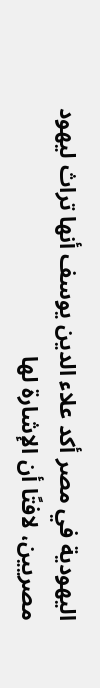اليهودية في مصر أكد علاء الدين يوسف أنها تراث ليهود مصريين، لافتًا أن الإشارة لها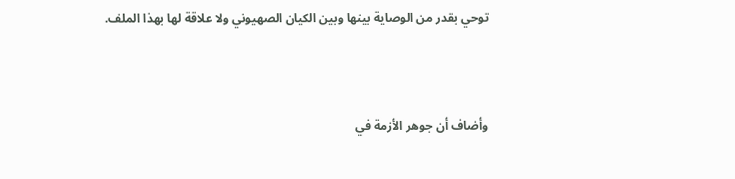توحي بقدر من الوصاية بينها وبين الكيان الصهيوني ولا علاقة لها بهذا الملف.



وأضاف أن جوهر الأزمة في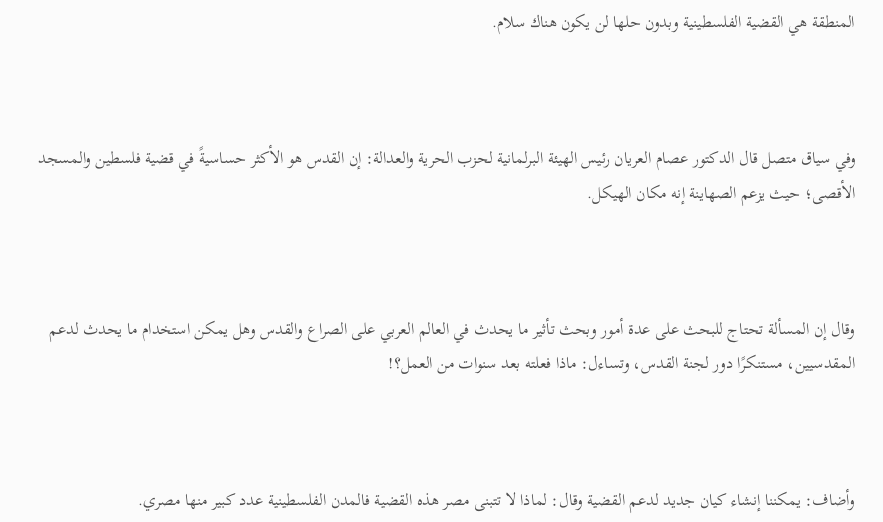المنطقة هي القضية الفلسطينية وبدون حلها لن يكون هناك سلام.



وفي سياق متصل قال الدكتور عصام العريان رئيس الهيئة البرلمانية لحزب الحرية والعدالة: إن القدس هو الأكثر حساسيةً في قضية فلسطين والمسجد الأقصى؛ حيث يزعم الصهاينة إنه مكان الهيكل.



وقال إن المسألة تحتاج للبحث على عدة أمور وبحث تأثير ما يحدث في العالم العربي على الصراع والقدس وهل يمكن استخدام ما يحدث لدعم المقدسيين، مستنكرًا دور لجنة القدس، وتساءل: ماذا فعلته بعد سنوات من العمل؟!



وأضاف: يمكننا إنشاء كيان جديد لدعم القضية وقال: لماذا لا تتبنى مصر هذه القضية فالمدن الفلسطينية عدد كبير منها مصري.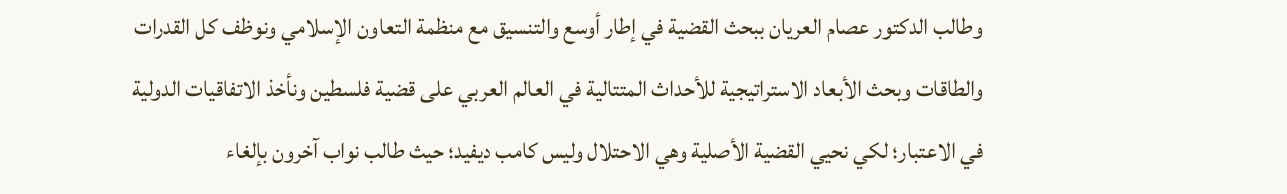وطالب الدكتور عصام العريان ببحث القضية في إطار أوسع والتنسيق مع منظمة التعاون الإسلامي ونوظف كل القدرات والطاقات وبحث الأبعاد الاستراتيجية للأحداث المتتالية في العالم العربي على قضية فلسطين ونأخذ الاتفاقيات الدولية في الاعتبار؛ لكي نحيي القضية الأصلية وهي الاحتلال وليس كامب ديفيد؛ حيث طالب نواب آخرون بإلغاء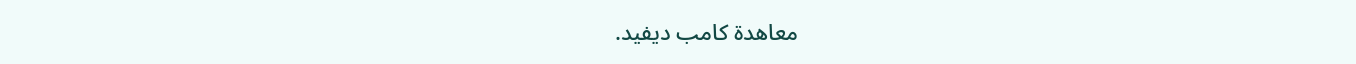معاهدة كامب ديفيد.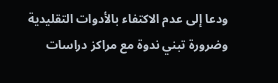ودعا إلى عدم الاكتفاء بالأدوات التقليدية وضرورة تبني ندوة مع مراكز دراسات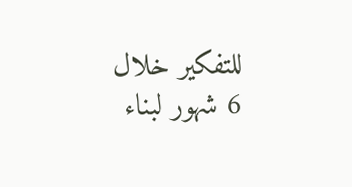للتفكير خلال 6 شهور لبناء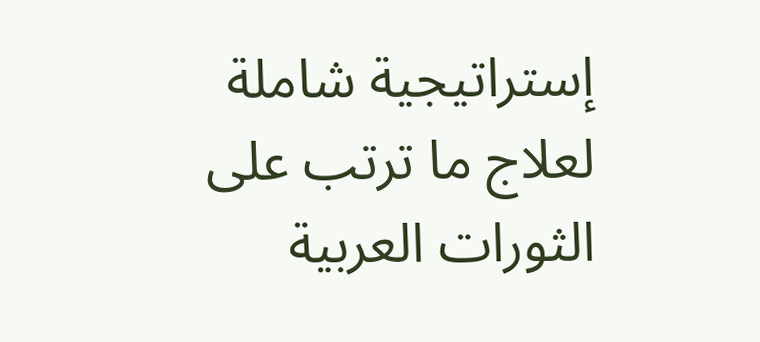إستراتيجية شاملة لعلاج ما ترتب على الثورات العربية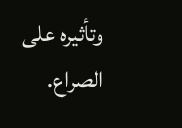وتأثيره على الصراع.